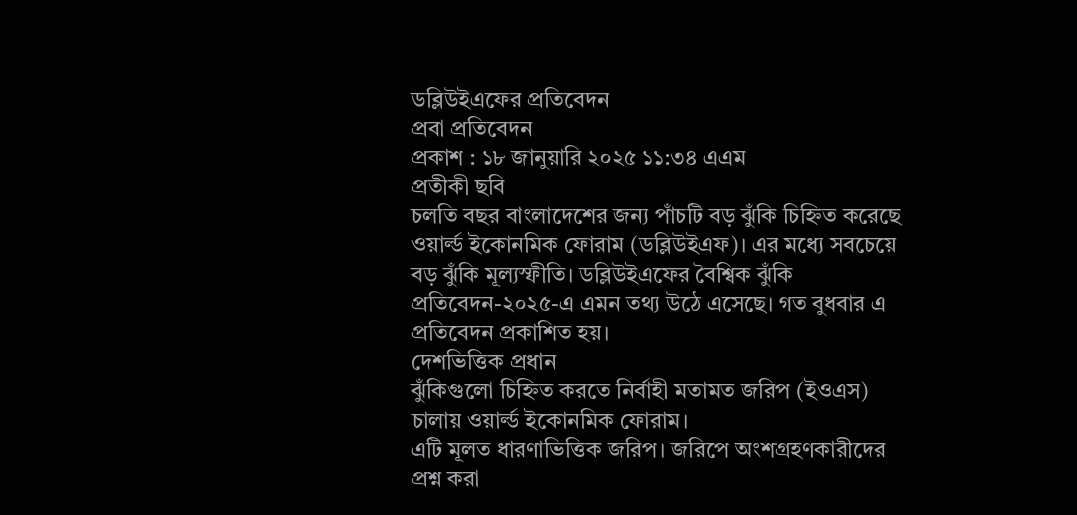ডব্লিউইএফের প্রতিবেদন
প্রবা প্রতিবেদন
প্রকাশ : ১৮ জানুয়ারি ২০২৫ ১১:৩৪ এএম
প্রতীকী ছবি
চলতি বছর বাংলাদেশের জন্য পাঁচটি বড় ঝুঁকি চিহ্নিত করেছে ওয়ার্ল্ড ইকোনমিক ফোরাম (ডব্লিউইএফ)। এর মধ্যে সবচেয়ে বড় ঝুঁকি মূল্যস্ফীতি। ডব্লিউইএফের বৈশ্বিক ঝুঁকি প্রতিবেদন-২০২৫-এ এমন তথ্য উঠে এসেছে। গত বুধবার এ প্রতিবেদন প্রকাশিত হয়।
দেশভিত্তিক প্রধান
ঝুঁকিগুলো চিহ্নিত করতে নির্বাহী মতামত জরিপ (ইওএস) চালায় ওয়ার্ল্ড ইকোনমিক ফোরাম।
এটি মূলত ধারণাভিত্তিক জরিপ। জরিপে অংশগ্রহণকারীদের প্রশ্ন করা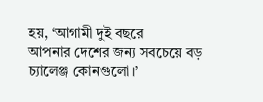হয়, ‘আগামী দুই বছরে
আপনার দেশের জন্য সবচেয়ে বড় চ্যালেঞ্জ কোনগুলো।’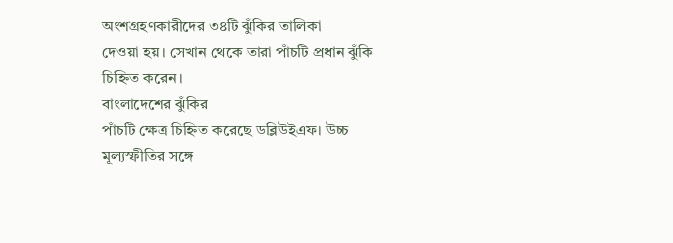অংশগ্রহণকারীদের ৩৪টি ঝুঁকির তালিকা
দেওয়া হয়। সেখান থেকে তারা পাঁচটি প্রধান ঝুঁকি চিহ্নিত করেন।
বাংলাদেশের ঝুঁকির
পাঁচটি ক্ষেত্র চিহ্নিত করেছে ডব্লিউইএফ। উচ্চ মূল্যস্ফীতির সঙ্গে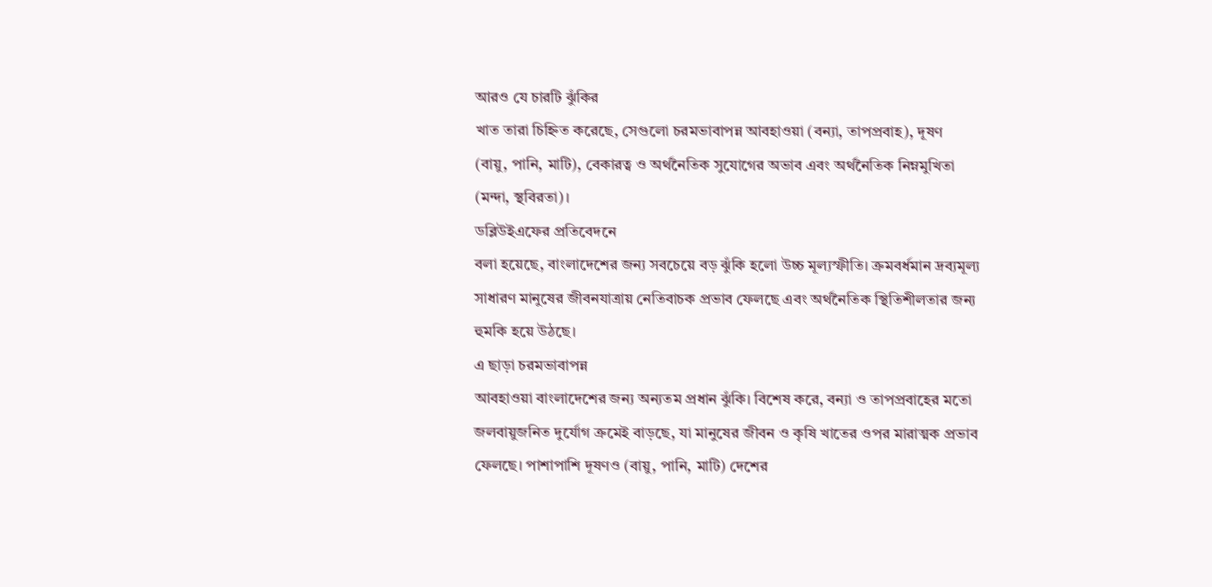আরও যে চারটি ঝুঁকির
খাত তারা চিহ্নিত করেছে, সেগুলো চরমভাবাপন্ন আবহাওয়া (বন্যা, তাপপ্রবাহ), দূষণ
(বায়ু, পানি, মাটি), বেকারত্ব ও অর্থনৈতিক সুযোগের অভাব এবং অর্থনৈতিক নিম্নমুখিতা
(মন্দা, স্থবিরতা)।
ডব্লিউইএফের প্রতিবেদনে
বলা হয়েছে, বাংলাদেশের জন্য সবচেয়ে বড় ঝুঁকি হলো উচ্চ মূল্যস্ফীতি। ক্রমবর্ধমান দ্রব্যমূল্য
সাধারণ মানুষের জীবনযাত্রায় নেতিবাচক প্রভাব ফেলছে এবং অর্থনৈতিক স্থিতিশীলতার জন্য
হুমকি হয়ে উঠছে।
এ ছাড়া চরমভাবাপন্ন
আবহাওয়া বাংলাদেশের জন্য অন্যতম প্রধান ঝুঁকি। বিশেষ করে, বন্যা ও তাপপ্রবাহের মতো
জলবায়ুজনিত দুর্যোগ ক্রমেই বাড়ছে, যা মানুষের জীবন ও কৃষি খাতের ওপর মারাত্মক প্রভাব
ফেলছে। পাশাপাশি দূষণও (বায়ু, পানি, মাটি) দেশের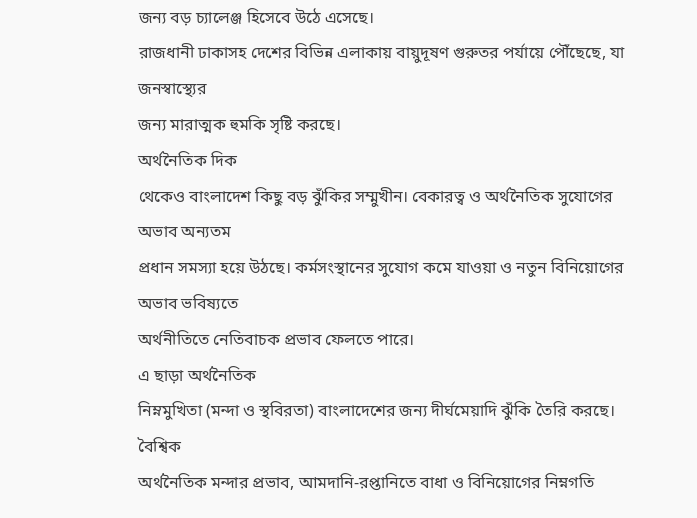জন্য বড় চ্যালেঞ্জ হিসেবে উঠে এসেছে।
রাজধানী ঢাকাসহ দেশের বিভিন্ন এলাকায় বায়ুদূষণ গুরুতর পর্যায়ে পৌঁছেছে, যা জনস্বাস্থ্যের
জন্য মারাত্মক হুমকি সৃষ্টি করছে।
অর্থনৈতিক দিক
থেকেও বাংলাদেশ কিছু বড় ঝুঁকির সম্মুখীন। বেকারত্ব ও অর্থনৈতিক সুযোগের অভাব অন্যতম
প্রধান সমস্যা হয়ে উঠছে। কর্মসংস্থানের সুযোগ কমে যাওয়া ও নতুন বিনিয়োগের অভাব ভবিষ্যতে
অর্থনীতিতে নেতিবাচক প্রভাব ফেলতে পারে।
এ ছাড়া অর্থনৈতিক
নিম্নমুখিতা (মন্দা ও স্থবিরতা) বাংলাদেশের জন্য দীর্ঘমেয়াদি ঝুঁকি তৈরি করছে। বৈশ্বিক
অর্থনৈতিক মন্দার প্রভাব, আমদানি-রপ্তানিতে বাধা ও বিনিয়োগের নিম্নগতি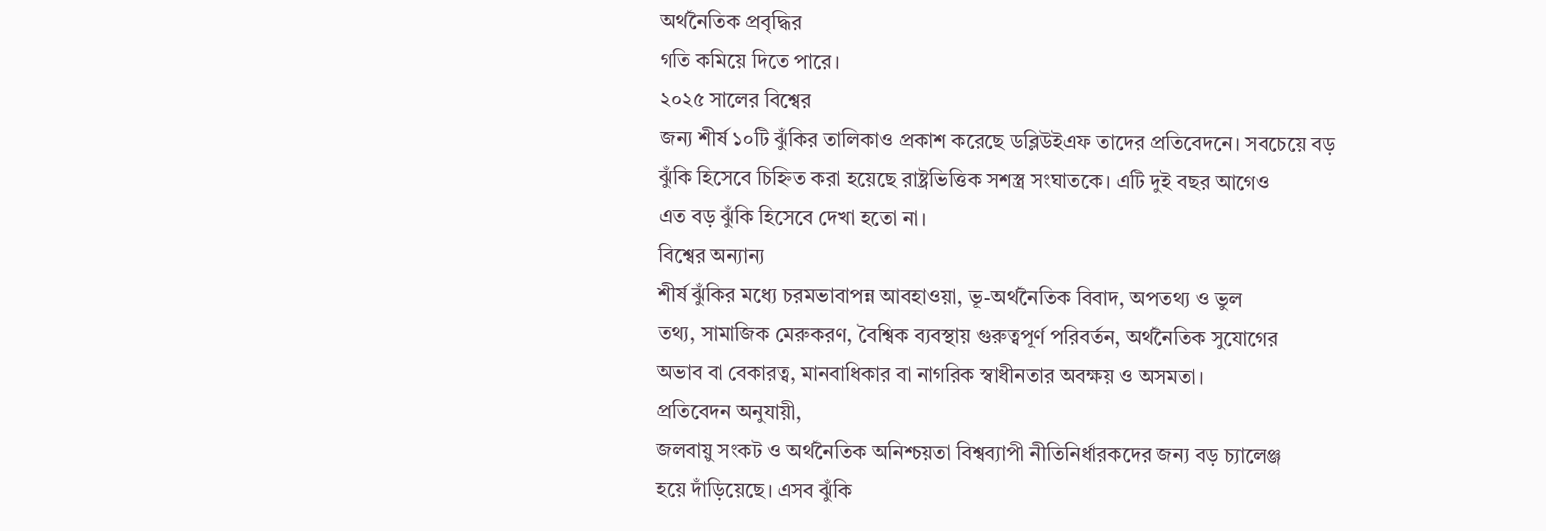অর্থনৈতিক প্রবৃদ্ধির
গতি কমিয়ে দিতে পারে।
২০২৫ সালের বিশ্বের
জন্য শীর্ষ ১০টি ঝুঁকির তালিকাও প্রকাশ করেছে ডব্লিউইএফ তাদের প্রতিবেদনে। সবচেয়ে বড়
ঝুঁকি হিসেবে চিহ্নিত করা হয়েছে রাষ্ট্রভিত্তিক সশস্ত্র সংঘাতকে। এটি দুই বছর আগেও
এত বড় ঝুঁকি হিসেবে দেখা হতো না।
বিশ্বের অন্যান্য
শীর্ষ ঝুঁকির মধ্যে চরমভাবাপন্ন আবহাওয়া, ভূ-অর্থনৈতিক বিবাদ, অপতথ্য ও ভুল
তথ্য, সামাজিক মেরুকরণ, বৈশ্বিক ব্যবস্থায় গুরুত্বপূর্ণ পরিবর্তন, অর্থনৈতিক সুযোগের
অভাব বা বেকারত্ব, মানবাধিকার বা নাগরিক স্বাধীনতার অবক্ষয় ও অসমতা।
প্রতিবেদন অনুযায়ী,
জলবায়ু সংকট ও অর্থনৈতিক অনিশ্চয়তা বিশ্বব্যাপী নীতিনির্ধারকদের জন্য বড় চ্যালেঞ্জ
হয়ে দাঁড়িয়েছে। এসব ঝুঁকি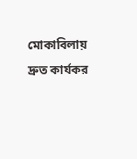মোকাবিলায় দ্রুত কার্যকর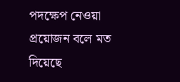পদক্ষেপ নেওয়া প্রয়োজন বলে মত দিয়েছে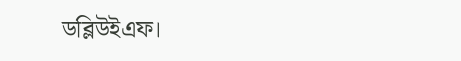ডব্লিউইএফ।